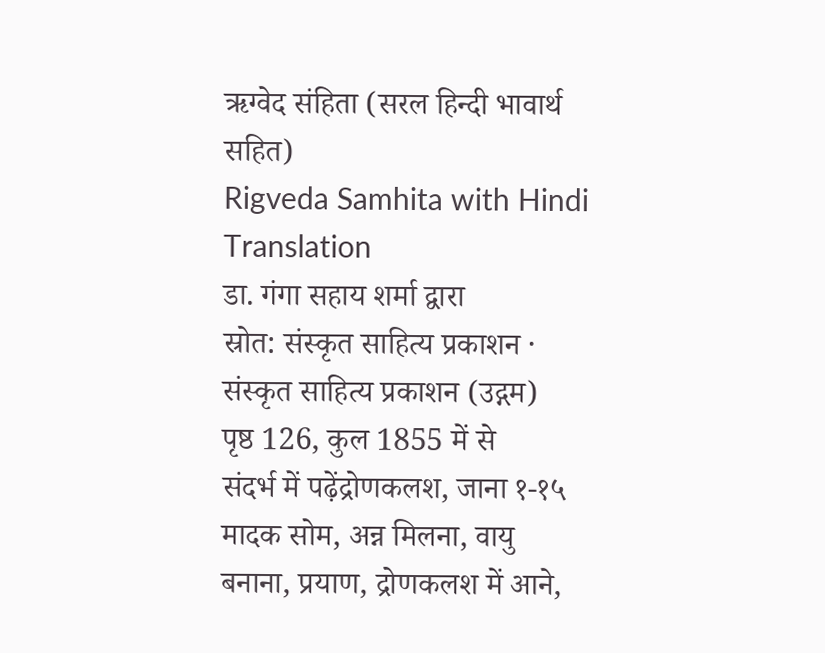ऋग्वेद संहिता (सरल हिन्दी भावार्थ सहित)
Rigveda Samhita with Hindi Translation
डा. गंगा सहाय शर्मा द्वारा
स्रोत: संस्कृत साहित्य प्रकाशन · संस्कृत साहित्य प्रकाशन (उद्गम)
पृष्ठ 126, कुल 1855 में से
संदर्भ में पढ़ेंद्रोणकलश, जाना १-१५ मादक सोम, अन्न मिलना, वायु बनाना, प्रयाण, द्रोणकलश में आने,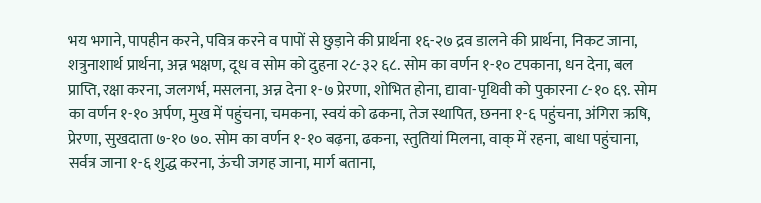भय भगाने, पापहीन करने, पवित्र करने व पापों से छुड़ाने की प्रार्थना १६-२७ द्रव डालने की प्रार्थना, निकट जाना, शत्रुनाशार्थ प्रार्थना, अन्न भक्षण, दूध व सोम को दुहना २८-३२ ६८. सोम का वर्णन १-१० टपकाना, धन देना, बल प्राप्ति, रक्षा करना, जलगर्भ, मसलना, अन्न देना १-७ प्रेरणा, शोभित होना, द्यावा-पृथिवी को पुकारना ८-१० ६९. सोम का वर्णन १-१० अर्पण, मुख में पहुंचना, चमकना, स्वयं को ढकना, तेज स्थापित, छनना १-६ पहुंचना, अंगिरा ऋषि, प्रेरणा, सुखदाता ७-१० ७०. सोम का वर्णन १-१० बढ़ना, ढकना, स्तुतियां मिलना, वाक् में रहना, बाधा पहुंचाना, सर्वत्र जाना १-६ शुद्ध करना, ऊंची जगह जाना, मार्ग बताना,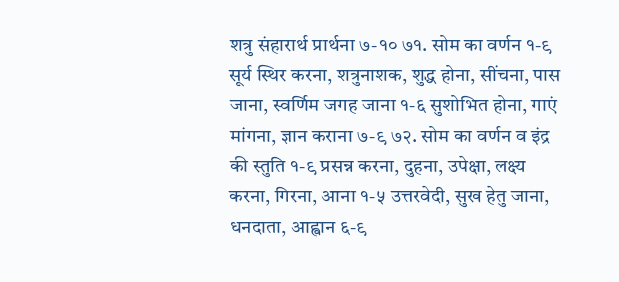शत्रु संहारार्थ प्रार्थना ७-१० ७१. सोम का वर्णन १-९ सूर्य स्थिर करना, शत्रुनाशक, शुद्ध होना, सींचना, पास जाना, स्वर्णिम जगह जाना १-६ सुशोभित होना, गाएं मांगना, ज्ञान कराना ७-९ ७२. सोम का वर्णन व इंद्र की स्तुति १-९ प्रसन्न करना, दुहना, उपेक्षा, लक्ष्य करना, गिरना, आना १-५ उत्तरवेदी, सुख हेतु जाना, धनदाता, आह्वान ६-९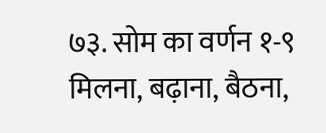७३. सोम का वर्णन १-९ मिलना, बढ़ाना, बैठना,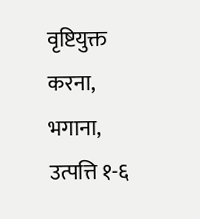वृष्टियुक्त करना, भगाना, उत्पत्ति १-६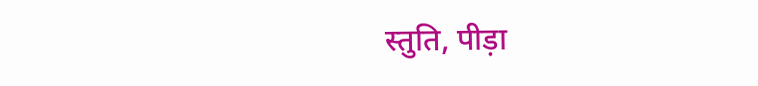स्तुति, पीड़ा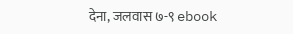देना, जलवास ७-९ ebook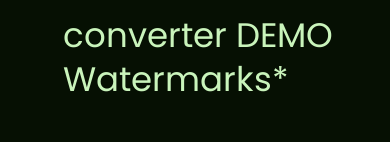converter DEMO Watermarks*